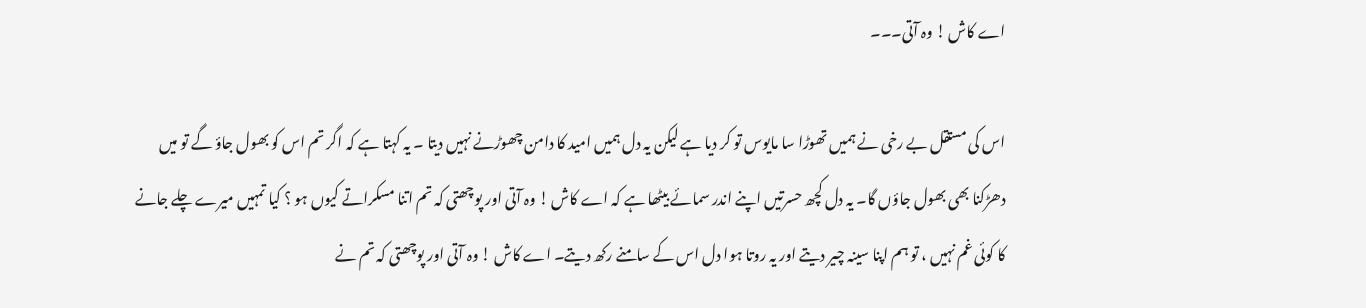اے کاش ! وہ آتی۔۔۔

اس کی مستقل بے رخی نے ہمیں تھوڑا سا مایوس تو کر دیا ہے لیکن یہ دل ہمیں امید کا دامن چھوڑنے نہیں دیتا ۔ یہ کہتا ہے کہ اگر تم اس کو بھول جاؤ گے تو میں دھڑکنا بھی بھول جاؤں گا۔ یہ دل کچھ حسرتیں اپنے اندر سمائے بیٹھا ہے کہ اے کاش ! وہ آتی اور پوچھتی کہ تم اتنا مسکراتے کیوں ہو ؟ کیا تمہیں میرے چلے جانے کا کوئی غم نہیں ، تو ہم اپنا سینہ چیر دیتے اور یہ روتا ہوا دل اس کے سامنے رکھ دیتے۔ اے کاش ! وہ آتی اور پوچھتی کہ تم نے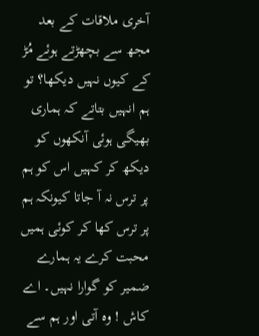آخری ملاقات کے بعد مجھ سے بچھڑتے ہوئے مُڑ کے کیوں نہیں دیکھا؟ تو ہم انہیں بتاتے کہ ہماری بھیگی ہوئی آنکھوں کو دیکھ کر کہیں اس کو ہم پر ترس نہ آ جاتا کیونکہ ہم پر ترس کھا کر کوئی ہمیں محبت کرے یہ ہمارے ضمیر کو گوارا نہیں۔ اے کاش ! وہ آتی اور ہم سے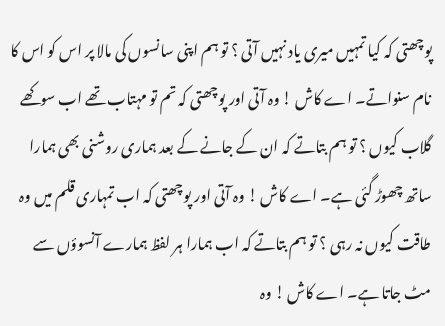پوچھتی کہ کیا تمہیں میری یاد نہیں آتی ؟ تو ہم اپنی سانسوں کی مالا پر اس کو اس کا نام سنواتے۔ اے کاش ! وہ آتی اور پوچھتی کہ تم تو مہتاب تھے اب سوکھے گلاب کیوں ؟ تو ہم بتاتے کہ ان کے جانے کے بعد ہماری روشنی بھی ہمارا ساتھ چھوڑ گئی ہے۔ اے کاش ! وہ آتی اور پوچھتی کہ اب تمہاری قلم میں وہ طاقت کیوں نہ رہی ؟ تو ہم بتاتے کہ اب ہمارا ہر لفظ ہمارے آنسوؤں سے مٹ جاتا ہے۔ اے کاش ! وہ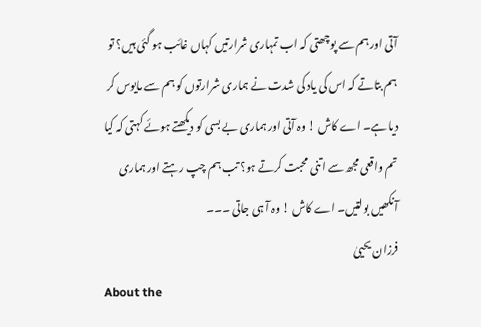آتی اور ہم سے پوچھتی کہ اب تمہاری شرارتیں کہاں غائب ہو گئی ہیں؟ تو ہم بتاتے کہ اس کی یاد کی شدت نے ہماری شرارتوں کو ہم سے مایوس کر دیا ہے۔ اے کاش ! وہ آتی اور ہماری بے بسی کو دیکھتے ہوئے کہتی کہ کیا تم واقعی مجھ سے اتنی محبت کرتے ہو؟ تب ہم چپ رہتے اور ہماری آنکھیں بولتیں۔ اے کاش ! وہ آ ہی جاتی ۔۔۔
فرزان یحییٰ
About the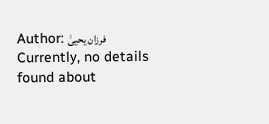Author: فرزان یحییٰ Currently, no details found about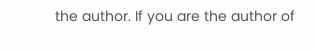the author. If you are the author of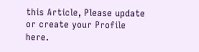this Article, Please update or create your Profile here.